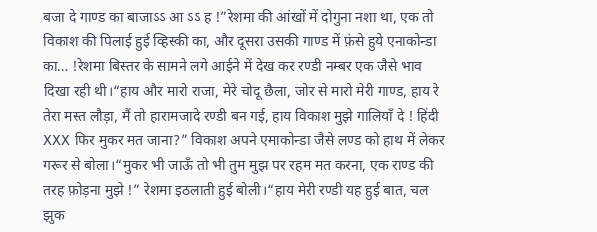बजा दे गाण्ड का बाजाऽऽ आ ऽऽ ह !”रेशमा की आंखों में दोगुना नशा था, एक तो विकाश की पिलाई हुई व्हिस्की का, और दूसरा उसकी गाण्ड में फ़ंसे हुये एनाकोन्डा का… !रेशमा बिस्तर के सामने लगे आईने में देख कर रण्डी नम्बर एक जैसे भाव दिखा रही थी।“हाय और मारो राजा, मेरे चोदू छैला, जोर से मारो मेरी गाण्ड, हाय रे तेरा मस्त लौड़ा, मैं तो हारामजादे रण्डी बन गई, हाय विकाश मुझे गालियाँ दे ! हिंदी XXX फिर मुकर मत जाना?” विकाश अपने एमाकोन्डा जैसे लण्ड को हाथ में लेकर गरूर से बोला।“मुकर भी जाऊँ तो भी तुम मुझ पर रहम मत करना, एक राण्ड की तरह फ़ोड़ना मुझे !” रेशमा इठलाती हुई बोली।“हाय मेरी रण्डी यह हुई बात, चल झुक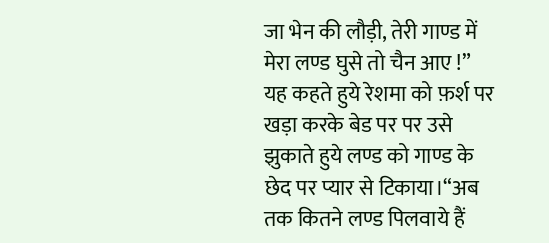जा भेन की लौड़ी, तेरी गाण्ड में मेरा लण्ड घुसे तो चैन आए !” यह कहते हुये रेशमा को फ़र्श पर खड़ा करके बेड पर पर उसे झुकाते हुये लण्ड को गाण्ड के छेद पर प्यार से टिकाया।“अब तक कितने लण्ड पिलवाये हैं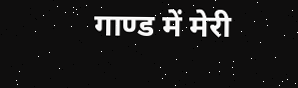गाण्ड में मेरी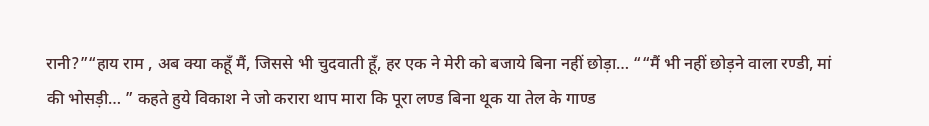रानी?”“हाय राम , अब क्या कहूँ मैं, जिससे भी चुदवाती हूँ, हर एक ने मेरी को बजाये बिना नहीं छोड़ा… ““मैं भी नहीं छोड़ने वाला रण्डी, मां की भोसड़ी… ” कहते हुये विकाश ने जो करारा थाप मारा कि पूरा लण्ड बिना थूक या तेल के गाण्ड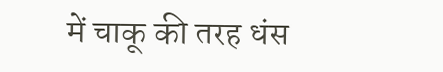में चाकू की तरह धंस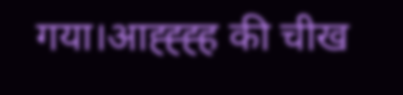गया।आह्ह्ह्ह की चीख